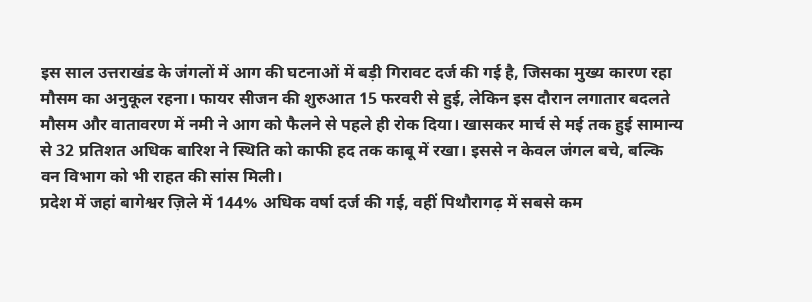इस साल उत्तराखंड के जंगलों में आग की घटनाओं में बड़ी गिरावट दर्ज की गई है, जिसका मुख्य कारण रहा मौसम का अनुकूल रहना। फायर सीजन की शुरुआत 15 फरवरी से हुई, लेकिन इस दौरान लगातार बदलते मौसम और वातावरण में नमी ने आग को फैलने से पहले ही रोक दिया। खासकर मार्च से मई तक हुई सामान्य से 32 प्रतिशत अधिक बारिश ने स्थिति को काफी हद तक काबू में रखा। इससे न केवल जंगल बचे, बल्कि वन विभाग को भी राहत की सांस मिली।
प्रदेश में जहां बागेश्वर ज़िले में 144% अधिक वर्षा दर्ज की गई, वहीं पिथौरागढ़ में सबसे कम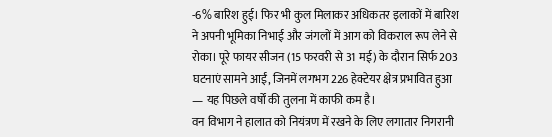-6% बारिश हुई। फिर भी कुल मिलाकर अधिकतर इलाकों में बारिश ने अपनी भूमिका निभाई और जंगलों में आग को विकराल रूप लेने से रोका। पूरे फायर सीजन (15 फरवरी से 31 मई) के दौरान सिर्फ 203 घटनाएं सामने आईं, जिनमें लगभग 226 हेक्टेयर क्षेत्र प्रभावित हुआ — यह पिछले वर्षों की तुलना में काफी कम है।
वन विभाग ने हालात को नियंत्रण में रखने के लिए लगातार निगरानी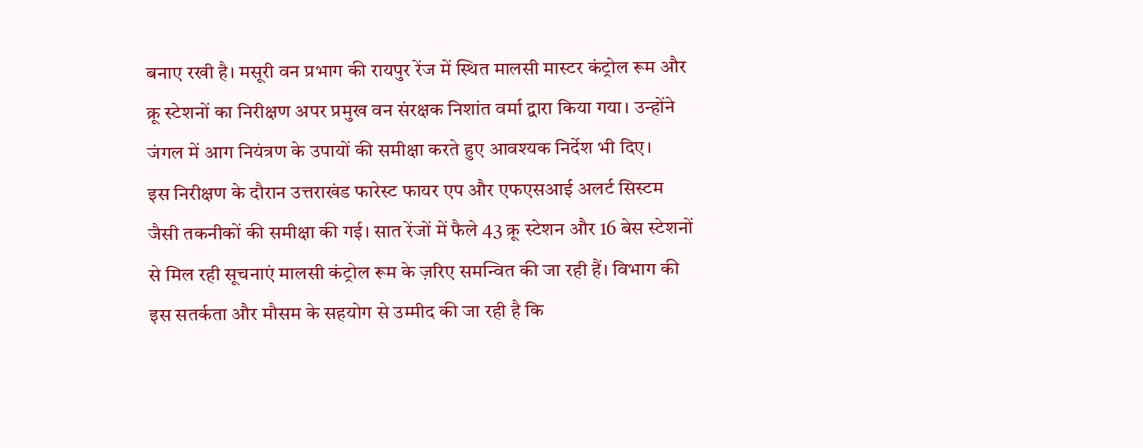बनाए रखी है। मसूरी वन प्रभाग की रायपुर रेंज में स्थित मालसी मास्टर कंट्रोल रूम और क्रू स्टेशनों का निरीक्षण अपर प्रमुख वन संरक्षक निशांत वर्मा द्वारा किया गया। उन्होंने जंगल में आग नियंत्रण के उपायों की समीक्षा करते हुए आवश्यक निर्देश भी दिए।
इस निरीक्षण के दौरान उत्तराखंड फारेस्ट फायर एप और एफएसआई अलर्ट सिस्टम जैसी तकनीकों की समीक्षा की गई। सात रेंजों में फैले 43 क्रू स्टेशन और 16 बेस स्टेशनों से मिल रही सूचनाएं मालसी कंट्रोल रूम के ज़रिए समन्वित की जा रही हैं। विभाग की इस सतर्कता और मौसम के सहयोग से उम्मीद की जा रही है कि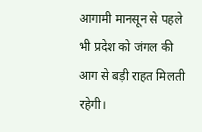आगामी मानसून से पहले भी प्रदेश को जंगल की आग से बड़ी राहत मिलती रहेगी।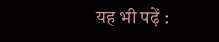यह भी पढ़ें :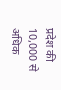प्रदेश की 10,000 से अधिक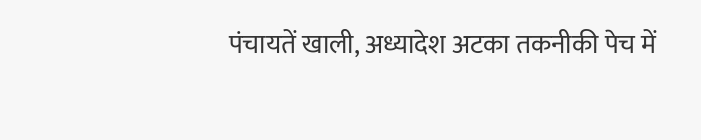पंचायतें खाली, अध्यादेश अटका तकनीकी पेच में